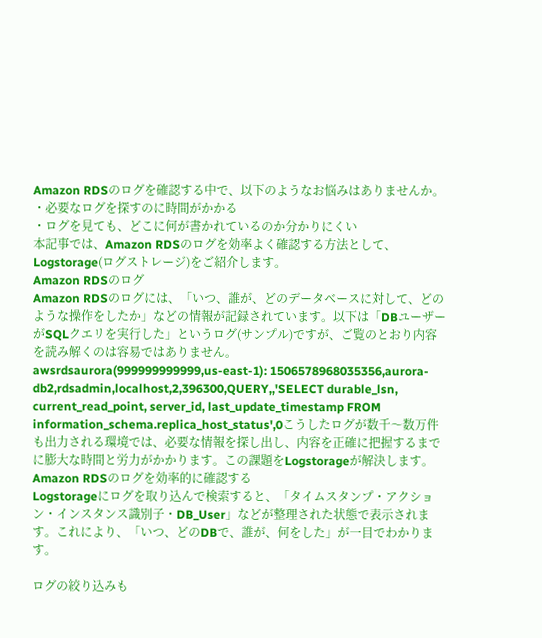Amazon RDSのログを確認する中で、以下のようなお悩みはありませんか。
・必要なログを探すのに時間がかかる
・ログを見ても、どこに何が書かれているのか分かりにくい
本記事では、Amazon RDSのログを効率よく確認する方法として、Logstorage(ログストレージ)をご紹介します。
Amazon RDSのログ
Amazon RDSのログには、「いつ、誰が、どのデータベースに対して、どのような操作をしたか」などの情報が記録されています。以下は「DBユーザーがSQLクエリを実行した」というログ(サンプル)ですが、ご覧のとおり内容を読み解くのは容易ではありません。
awsrdsaurora(999999999999,us-east-1): 1506578968035356,aurora-db2,rdsadmin,localhost,2,396300,QUERY,,'SELECT durable_lsn, current_read_point, server_id, last_update_timestamp FROM information_schema.replica_host_status',0こうしたログが数千〜数万件も出力される環境では、必要な情報を探し出し、内容を正確に把握するまでに膨大な時間と労力がかかります。この課題をLogstorageが解決します。
Amazon RDSのログを効率的に確認する
Logstorageにログを取り込んで検索すると、「タイムスタンプ・アクション・インスタンス識別子・DB_User」などが整理された状態で表示されます。これにより、「いつ、どのDBで、誰が、何をした」が一目でわかります。

ログの絞り込みも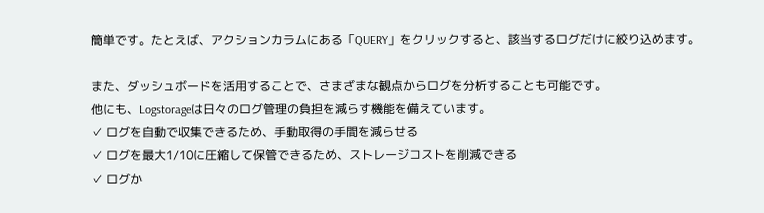簡単です。たとえば、アクションカラムにある「QUERY」をクリックすると、該当するログだけに絞り込めます。

また、ダッシュボードを活用することで、さまざまな観点からログを分析することも可能です。
他にも、Logstorageは日々のログ管理の負担を減らす機能を備えています。
✓ ログを自動で収集できるため、手動取得の手間を減らせる
✓ ログを最大1/10に圧縮して保管できるため、ストレージコストを削減できる
✓ ログか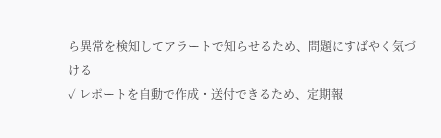ら異常を検知してアラートで知らせるため、問題にすばやく気づける
✓ レポートを自動で作成・送付できるため、定期報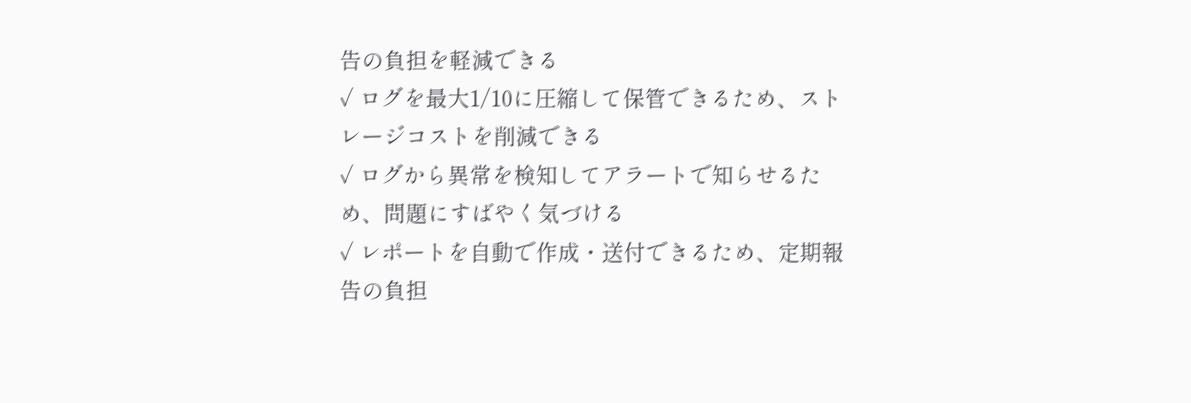告の負担を軽減できる
✓ ログを最大1/10に圧縮して保管できるため、ストレージコストを削減できる
✓ ログから異常を検知してアラートで知らせるため、問題にすばやく気づける
✓ レポートを自動で作成・送付できるため、定期報告の負担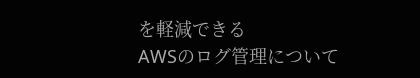を軽減できる
AWSのログ管理について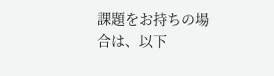課題をお持ちの場合は、以下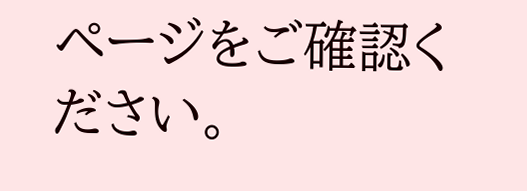ページをご確認ください。